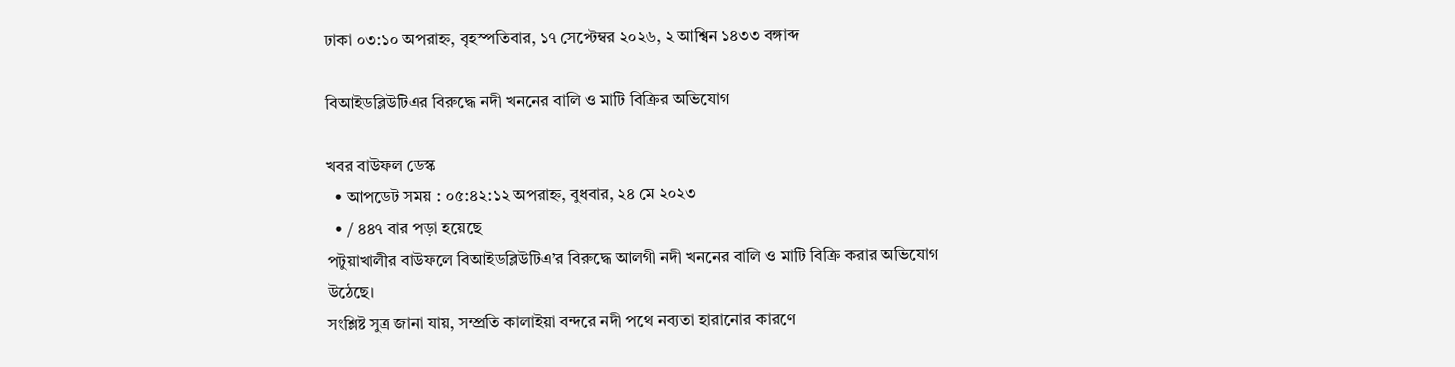ঢাকা ০৩:১০ অপরাহ্ন, বৃহস্পতিবার, ১৭ সেপ্টেম্বর ২০২৬, ২ আশ্বিন ১৪৩৩ বঙ্গাব্দ

বিআইডব্লিউটিএর বিরুদ্ধে নদী খননের বালি ও মাটি বিক্রির অভিযোগ

খবর বাউফল ডেস্ক
  • আপডেট সময় : ০৫:৪২:১২ অপরাহ্ন, বুধবার, ২৪ মে ২০২৩
  • / ৪৪৭ বার পড়া হয়েছে
পটুয়াখালীর বাউফলে বিআইডব্লিউটিএ’র বিরুদ্ধে আলগী নদী খননের বালি ও মাটি বিক্রি করার অভিযোগ উঠেছে।
সংশ্লিষ্ট সুত্র জানা যায়, সম্প্রতি কালাইয়া বন্দরে নদী পথে নব্যতা হারানোর কারণে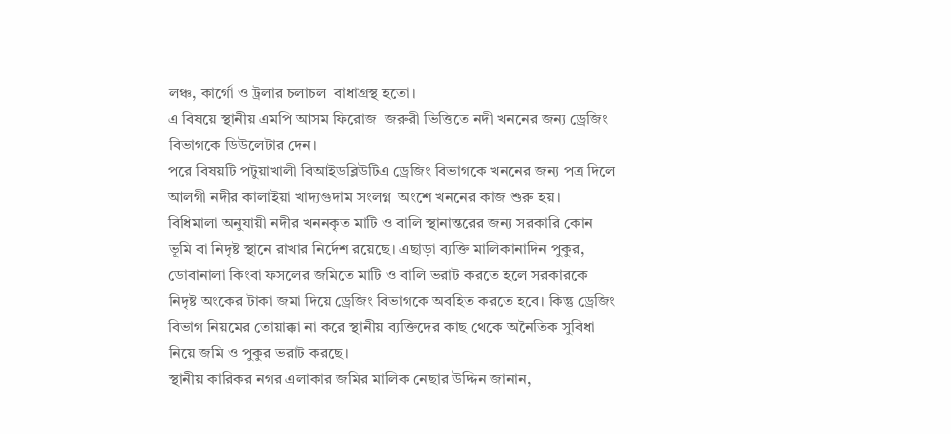লঞ্চ, কার্গো ও ট্রলার চলাচল  বাধাগ্রস্থ হতো।
এ বিষয়ে স্থানীয় এমপি আসম ফিরোজ  জরুরী ভিত্তিতে নদী খননের জন্য ড্রেজিং বিভাগকে ডিউলেটার দেন।
পরে বিষয়টি পটুয়াখালী বিআইডব্লিউটিএ ড্রেজিং বিভাগকে খননের জন্য পত্র দিলে আলগী নদীর কালাইয়া খাদ্যগুদাম সংলগ্ন  অংশে খননের কাজ শুরু হয়।
বিধিমালা অনুযায়ী নদীর খননকৃত মাটি ও বালি স্থানান্তরের জন্য সরকারি কোন ভূমি বা নিদৃষ্ট স্থানে রাখার নির্দেশ রয়েছে। এছাড়া ব্যক্তি মালিকানাদিন পুকুর, ডোবানালা কিংবা ফসলের জমিতে মাটি ও বালি ভরাট করতে হলে সরকারকে নিদৃষ্ট অংকের টাকা জমা দিয়ে ড্রেজিং বিভাগকে অবহিত করতে হবে। কিন্তু ড্রেজিং বিভাগ নিয়মের তোয়াক্কা না করে স্থানীয় ব্যক্তিদের কাছ থেকে অনৈতিক সুবিধা নিয়ে জমি ও পুকুর ভরাট করছে।
স্থানীয় কারিকর নগর এলাকার জমির মালিক নেছার উদ্দিন জানান,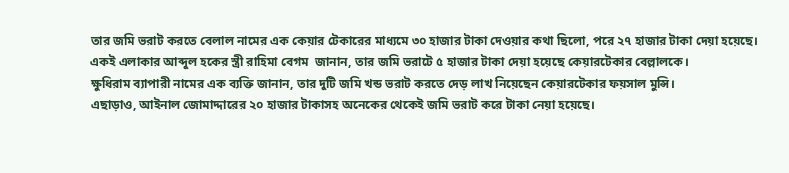তার জমি ভরাট করতে বেলাল নামের এক কেয়ার টেকারের মাধ্যমে ৩০ হাজার টাকা দেওয়ার কথা ছিলো, পরে ২৭ হাজার টাকা দেয়া হয়েছে।
একই এলাকার আব্দুল হকের স্ত্রী রাহিমা বেগম  জানান, তার জমি ভরাটে ৫ হাজার টাকা দেয়া হয়েছে কেয়ারটেকার বেল্লালকে।
ক্ষুধিরাম ব্যাপারী নামের এক ব্যক্তি জানান, তার দুটি জমি খন্ড ভরাট করতে দেড় লাখ নিয়েছেন কেয়ারটেকার ফয়সাল মুন্সি।
এছাড়াও, আইনাল জোমাদ্দারের ২০ হাজার টাকাসহ অনেকের থেকেই জমি ভরাট করে টাকা নেয়া হয়েছে।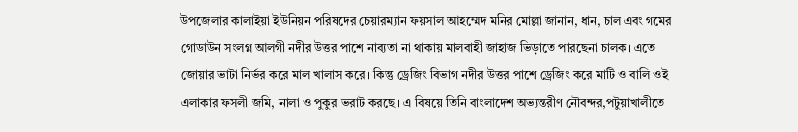উপজেলার কালাইয়া ইউনিয়ন পরিষদের চেয়ারম্যান ফয়সাল আহম্মেদ মনির মোল্লা জানান, ধান, চাল এবং গমের গোডাউন সংলগ্ন আলগী নদীর উত্তর পাশে নাব্যতা না থাকায় মালবাহী জাহাজ ভিড়াতে পারছেনা চালক। এতে জোয়ার ভাটা নির্ভর করে মাল খালাস করে। কিন্তু ড্রেজিং বিভাগ নদীর উত্তর পাশে ড্রেজিং করে মাটি ও বালি ওই এলাকার ফসলী জমি, নালা ও পুকুর ভরাট করছে। এ বিষয়ে তিনি বাংলাদেশ অভ্যন্তরীণ নৌবন্দর,পটুয়াখালীতে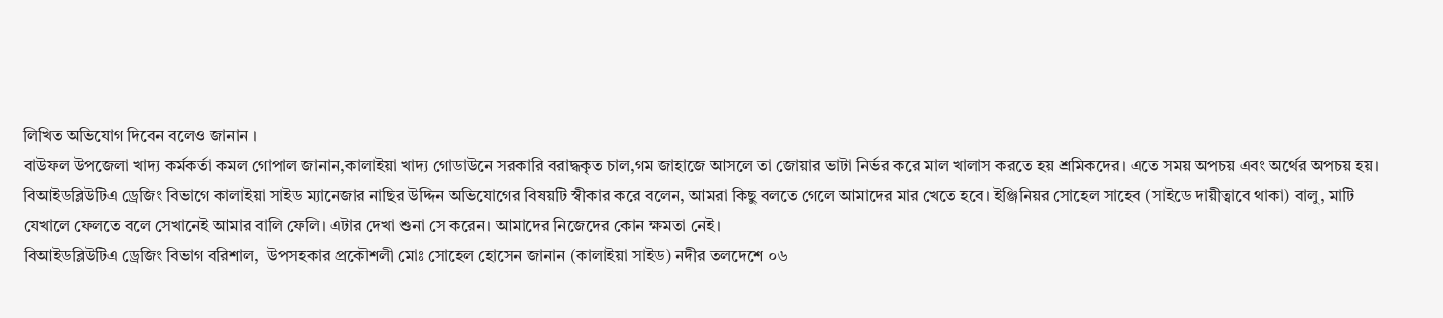লিখিত অভিযোগ দিবেন বলেও জানান ।
বাউফল উপজেলা খাদ্য কর্মকর্তা কমল গোপাল জানান,কালাইয়া খাদ্য গোডাউনে সরকারি বরাদ্ধকৃত চাল,গম জাহাজে আসলে তা জোয়ার ভাটা নির্ভর করে মাল খালাস করতে হয় শ্রমিকদের। এতে সময় অপচয় এবং অর্থের অপচয় হয়।
বিআইডব্লিউটিএ ড্রেজিং বিভাগে কালাইয়া সাইড ম্যানেজার নাছির উদ্দিন অভিযোগের বিষয়টি স্বীকার করে বলেন, আমরা কিছু বলতে গেলে আমাদের মার খেতে হবে। ইঞ্জিনিয়র সোহেল সাহেব (সাইডে দায়ীত্বাবে থাকা) বালু, মাটি যেখালে ফেলতে বলে সেখানেই আমার বালি ফেলি। এটার দেখা শুনা সে করেন। আমাদের নিজেদের কোন ক্ষমতা নেই।
বিআইডব্লিউটিএ ড্রেজিং বিভাগ বরিশাল,  উপসহকার প্রকৌশলী মোঃ সোহেল হোসেন জানান (কালাইয়া সাইড) নদীর তলদেশে ০৬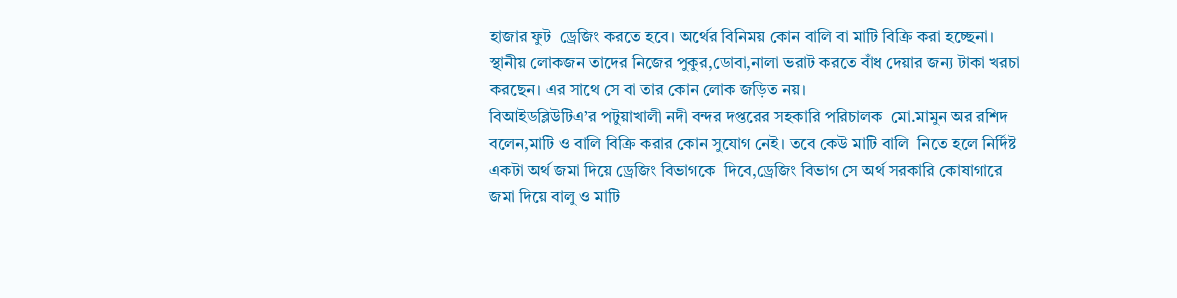হাজার ফুট  ড্রেজিং করতে হবে। অর্থের বিনিময় কোন বালি বা মাটি বিক্রি করা হচ্ছেনা। স্থানীয় লোকজন তাদের নিজের পুকুর,ডোবা,নালা ভরাট করতে বাঁধ দেয়ার জন্য টাকা খরচা করছেন। এর সাথে সে বা তার কোন লোক জড়িত নয়।
বিআইডব্লিউটিএ’র পটুয়াখালী নদী বন্দর দপ্তরের সহকারি পরিচালক  মো.মামুন অর রশিদ বলেন,মাটি ও বালি বিক্রি করার কোন সুযোগ নেই। তবে কেউ মাটি বালি  নিতে হলে নির্দিষ্ট একটা অর্থ জমা দিয়ে ড্রেজিং বিভাগকে  দিবে,ড্রেজিং বিভাগ সে অর্থ সরকারি কোষাগারে জমা দিয়ে বালু ও মাটি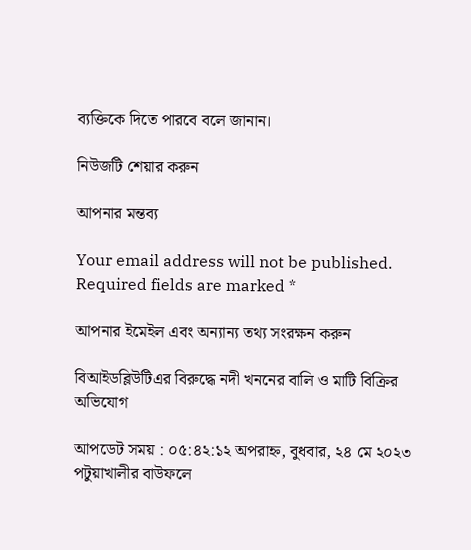ব্যক্তিকে দিতে পারবে বলে জানান।

নিউজটি শেয়ার করুন

আপনার মন্তব্য

Your email address will not be published. Required fields are marked *

আপনার ইমেইল এবং অন্যান্য তথ্য সংরক্ষন করুন

বিআইডব্লিউটিএর বিরুদ্ধে নদী খননের বালি ও মাটি বিক্রির অভিযোগ

আপডেট সময় : ০৫:৪২:১২ অপরাহ্ন, বুধবার, ২৪ মে ২০২৩
পটুয়াখালীর বাউফলে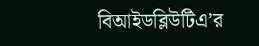বিআইডব্লিউটিএ’র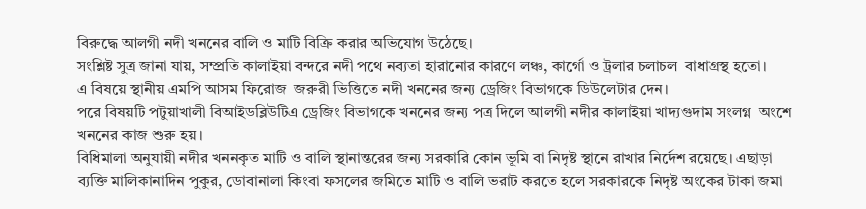বিরুদ্ধে আলগী নদী খননের বালি ও মাটি বিক্রি করার অভিযোগ উঠেছে।
সংশ্লিষ্ট সুত্র জানা যায়, সম্প্রতি কালাইয়া বন্দরে নদী পথে নব্যতা হারানোর কারণে লঞ্চ, কার্গো ও ট্রলার চলাচল  বাধাগ্রস্থ হতো।
এ বিষয়ে স্থানীয় এমপি আসম ফিরোজ  জরুরী ভিত্তিতে নদী খননের জন্য ড্রেজিং বিভাগকে ডিউলেটার দেন।
পরে বিষয়টি পটুয়াখালী বিআইডব্লিউটিএ ড্রেজিং বিভাগকে খননের জন্য পত্র দিলে আলগী নদীর কালাইয়া খাদ্যগুদাম সংলগ্ন  অংশে খননের কাজ শুরু হয়।
বিধিমালা অনুযায়ী নদীর খননকৃত মাটি ও বালি স্থানান্তরের জন্য সরকারি কোন ভূমি বা নিদৃষ্ট স্থানে রাখার নির্দেশ রয়েছে। এছাড়া ব্যক্তি মালিকানাদিন পুকুর, ডোবানালা কিংবা ফসলের জমিতে মাটি ও বালি ভরাট করতে হলে সরকারকে নিদৃষ্ট অংকের টাকা জমা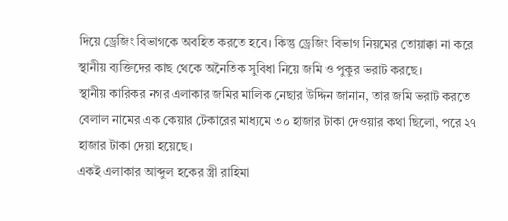দিয়ে ড্রেজিং বিভাগকে অবহিত করতে হবে। কিন্তু ড্রেজিং বিভাগ নিয়মের তোয়াক্কা না করে স্থানীয় ব্যক্তিদের কাছ থেকে অনৈতিক সুবিধা নিয়ে জমি ও পুকুর ভরাট করছে।
স্থানীয় কারিকর নগর এলাকার জমির মালিক নেছার উদ্দিন জানান, তার জমি ভরাট করতে বেলাল নামের এক কেয়ার টেকারের মাধ্যমে ৩০ হাজার টাকা দেওয়ার কথা ছিলো, পরে ২৭ হাজার টাকা দেয়া হয়েছে।
একই এলাকার আব্দুল হকের স্ত্রী রাহিমা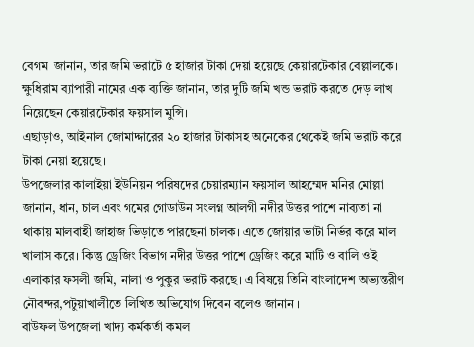বেগম  জানান, তার জমি ভরাটে ৫ হাজার টাকা দেয়া হয়েছে কেয়ারটেকার বেল্লালকে।
ক্ষুধিরাম ব্যাপারী নামের এক ব্যক্তি জানান, তার দুটি জমি খন্ড ভরাট করতে দেড় লাখ নিয়েছেন কেয়ারটেকার ফয়সাল মুন্সি।
এছাড়াও, আইনাল জোমাদ্দারের ২০ হাজার টাকাসহ অনেকের থেকেই জমি ভরাট করে টাকা নেয়া হয়েছে।
উপজেলার কালাইয়া ইউনিয়ন পরিষদের চেয়ারম্যান ফয়সাল আহম্মেদ মনির মোল্লা জানান, ধান, চাল এবং গমের গোডাউন সংলগ্ন আলগী নদীর উত্তর পাশে নাব্যতা না থাকায় মালবাহী জাহাজ ভিড়াতে পারছেনা চালক। এতে জোয়ার ভাটা নির্ভর করে মাল খালাস করে। কিন্তু ড্রেজিং বিভাগ নদীর উত্তর পাশে ড্রেজিং করে মাটি ও বালি ওই এলাকার ফসলী জমি, নালা ও পুকুর ভরাট করছে। এ বিষয়ে তিনি বাংলাদেশ অভ্যন্তরীণ নৌবন্দর,পটুয়াখালীতে লিখিত অভিযোগ দিবেন বলেও জানান ।
বাউফল উপজেলা খাদ্য কর্মকর্তা কমল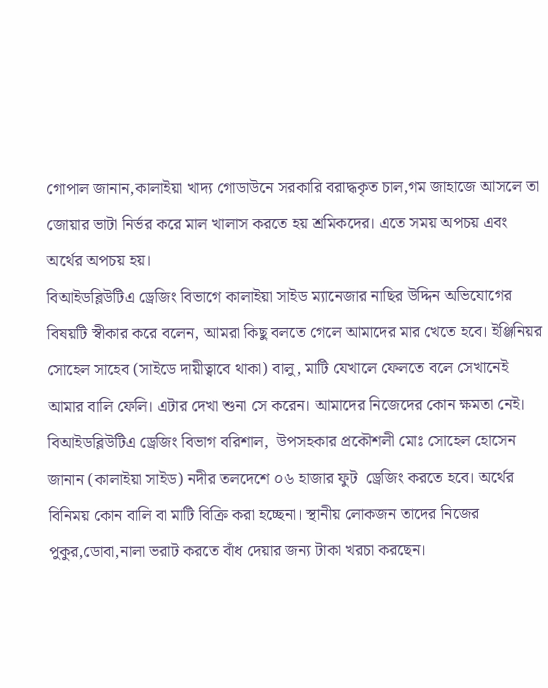গোপাল জানান,কালাইয়া খাদ্য গোডাউনে সরকারি বরাদ্ধকৃত চাল,গম জাহাজে আসলে তা জোয়ার ভাটা নির্ভর করে মাল খালাস করতে হয় শ্রমিকদের। এতে সময় অপচয় এবং অর্থের অপচয় হয়।
বিআইডব্লিউটিএ ড্রেজিং বিভাগে কালাইয়া সাইড ম্যানেজার নাছির উদ্দিন অভিযোগের বিষয়টি স্বীকার করে বলেন, আমরা কিছু বলতে গেলে আমাদের মার খেতে হবে। ইঞ্জিনিয়র সোহেল সাহেব (সাইডে দায়ীত্বাবে থাকা) বালু, মাটি যেখালে ফেলতে বলে সেখানেই আমার বালি ফেলি। এটার দেখা শুনা সে করেন। আমাদের নিজেদের কোন ক্ষমতা নেই।
বিআইডব্লিউটিএ ড্রেজিং বিভাগ বরিশাল,  উপসহকার প্রকৌশলী মোঃ সোহেল হোসেন জানান (কালাইয়া সাইড) নদীর তলদেশে ০৬ হাজার ফুট  ড্রেজিং করতে হবে। অর্থের বিনিময় কোন বালি বা মাটি বিক্রি করা হচ্ছেনা। স্থানীয় লোকজন তাদের নিজের পুকুর,ডোবা,নালা ভরাট করতে বাঁধ দেয়ার জন্য টাকা খরচা করছেন।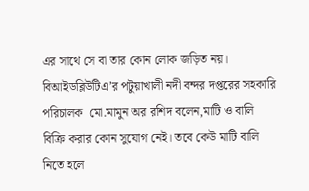এর সাথে সে বা তার কোন লোক জড়িত নয়।
বিআইডব্লিউটিএ’র পটুয়াখালী নদী বন্দর দপ্তরের সহকারি পরিচালক  মো.মামুন অর রশিদ বলেন,মাটি ও বালি বিক্রি করার কোন সুযোগ নেই। তবে কেউ মাটি বালি  নিতে হলে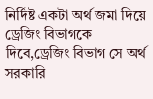নির্দিষ্ট একটা অর্থ জমা দিয়ে ড্রেজিং বিভাগকে  দিবে,ড্রেজিং বিভাগ সে অর্থ সরকারি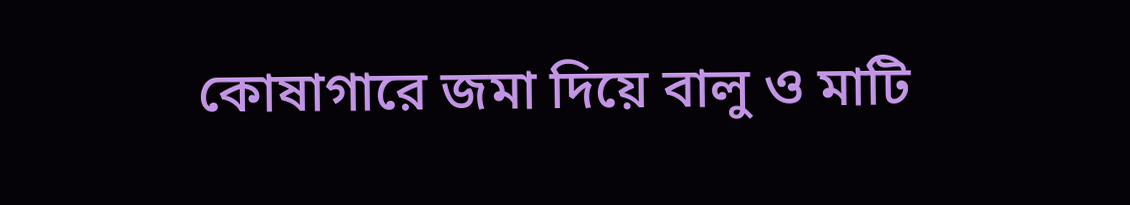কোষাগারে জমা দিয়ে বালু ও মাটি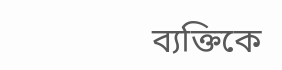ব্যক্তিকে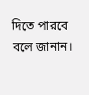দিতে পারবে বলে জানান।